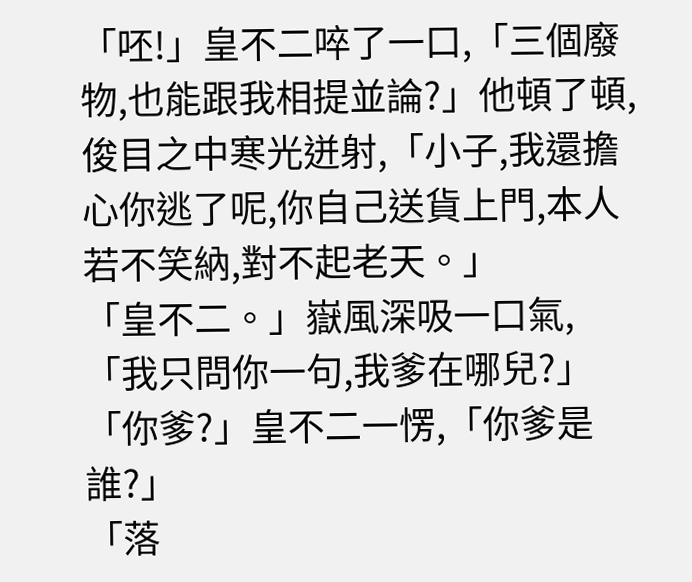「呸!」皇不二啐了一口,「三個廢物,也能跟我相提並論?」他頓了頓,俊目之中寒光迸射,「小子,我還擔心你逃了呢,你自己送貨上門,本人若不笑納,對不起老天。」
「皇不二。」嶽風深吸一口氣,「我只問你一句,我爹在哪兒?」
「你爹?」皇不二一愣,「你爹是誰?」
「落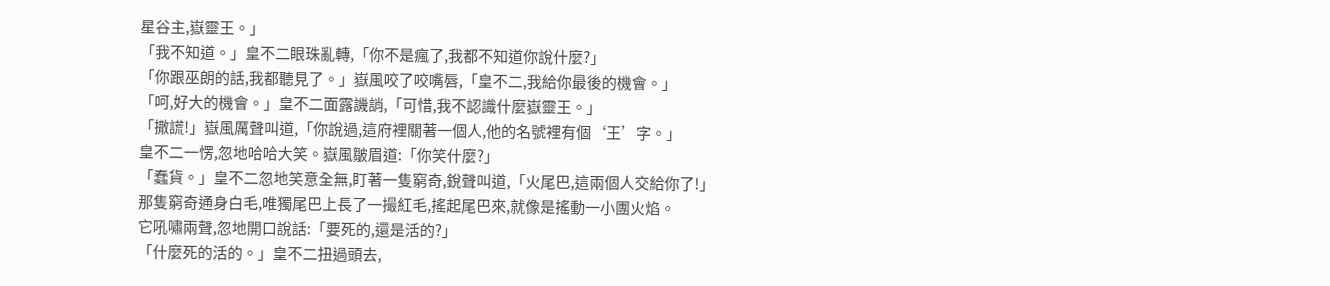星谷主,嶽靈王。」
「我不知道。」皇不二眼珠亂轉,「你不是瘋了,我都不知道你說什麼?」
「你跟巫朗的話,我都聽見了。」嶽風咬了咬嘴唇,「皇不二,我給你最後的機會。」
「呵,好大的機會。」皇不二面露譏誚,「可惜,我不認識什麼嶽靈王。」
「撒謊!」嶽風厲聲叫道,「你說過,這府裡關著一個人,他的名號裡有個‘王’字。」
皇不二一愣,忽地哈哈大笑。嶽風皺眉道:「你笑什麼?」
「蠢貨。」皇不二忽地笑意全無,盯著一隻窮奇,銳聲叫道,「火尾巴,這兩個人交給你了!」
那隻窮奇通身白毛,唯獨尾巴上長了一撮紅毛,搖起尾巴來,就像是搖動一小團火焰。
它吼嘯兩聲,忽地開口說話:「要死的,還是活的?」
「什麼死的活的。」皇不二扭過頭去,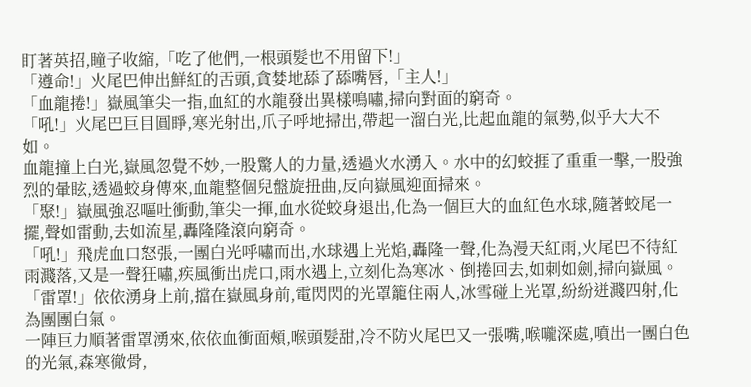盯著英招,瞳子收縮,「吃了他們,一根頭髮也不用留下!」
「遵命!」火尾巴伸出鮮紅的舌頭,貪婪地舔了舔嘴唇,「主人!」
「血龍捲!」嶽風筆尖一指,血紅的水龍發出異樣鳴嘯,掃向對面的窮奇。
「吼!」火尾巴巨目圓睜,寒光射出,爪子呼地掃出,帶起一溜白光,比起血龍的氣勢,似乎大大不如。
血龍撞上白光,嶽風忽覺不妙,一股驚人的力量,透過火水湧入。水中的幻蛟捱了重重一擊,一股強烈的暈眩,透過蛟身傳來,血龍整個兒盤旋扭曲,反向嶽風迎面掃來。
「聚!」嶽風強忍嘔吐衝動,筆尖一揮,血水從蛟身退出,化為一個巨大的血紅色水球,隨著蛟尾一擺,聲如雷動,去如流星,轟隆隆滾向窮奇。
「吼!」飛虎血口怒張,一團白光呼嘯而出,水球遇上光焰,轟隆一聲,化為漫天紅雨,火尾巴不待紅雨濺落,又是一聲狂嘯,疾風衝出虎口,雨水遇上,立刻化為寒冰、倒捲回去,如刺如劍,掃向嶽風。
「雷罩!」依依湧身上前,擋在嶽風身前,電閃閃的光罩籠住兩人,冰雪碰上光罩,紛紛迸濺四射,化為團團白氣。
一陣巨力順著雷罩湧來,依依血衝面頰,喉頭髮甜,冷不防火尾巴又一張嘴,喉嚨深處,噴出一團白色的光氣,森寒徹骨,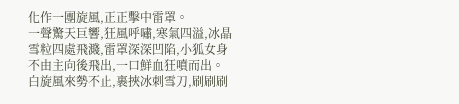化作一團旋風,正正擊中雷罩。
一聲驚天巨響,狂風呼嘯,寒氣四溢,冰晶雪粒四處飛濺,雷罩深深凹陷,小狐女身不由主向後飛出,一口鮮血狂噴而出。
白旋風來勢不止,裹挾冰刺雪刀,刷刷刷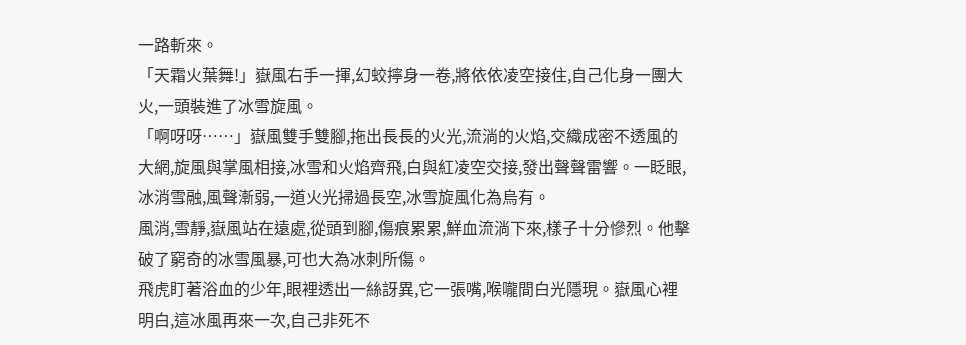一路斬來。
「天霜火葉舞!」嶽風右手一揮,幻蛟擰身一卷,將依依凌空接住,自己化身一團大火,一頭裝進了冰雪旋風。
「啊呀呀……」嶽風雙手雙腳,拖出長長的火光,流淌的火焰,交織成密不透風的大網,旋風與掌風相接,冰雪和火焰齊飛,白與紅凌空交接,發出聲聲雷響。一眨眼,冰消雪融,風聲漸弱,一道火光掃過長空,冰雪旋風化為烏有。
風消,雪靜,嶽風站在遠處,從頭到腳,傷痕累累,鮮血流淌下來,樣子十分慘烈。他擊破了窮奇的冰雪風暴,可也大為冰刺所傷。
飛虎盯著浴血的少年,眼裡透出一絲訝異,它一張嘴,喉嚨間白光隱現。嶽風心裡明白,這冰風再來一次,自己非死不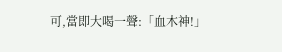可,當即大喝一聲:「血木神!」